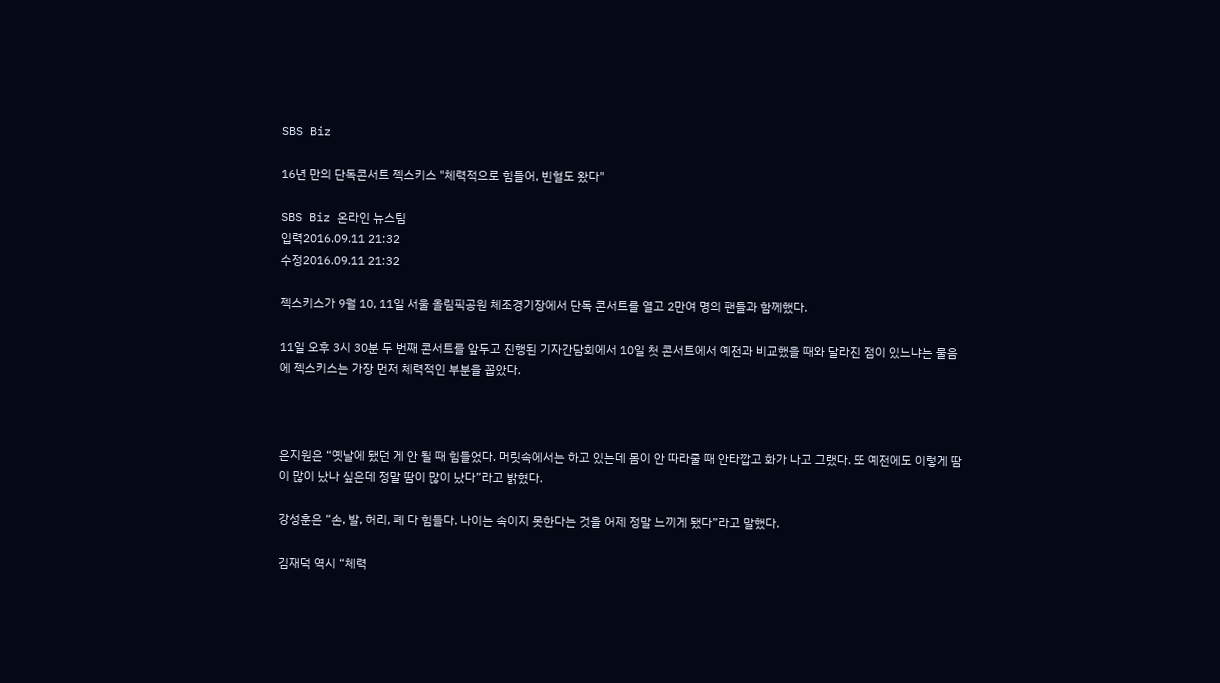SBS Biz

16년 만의 단독콘서트 젝스키스 "체력적으로 힘들어, 빈혈도 왔다"

SBS Biz 온라인 뉴스팀
입력2016.09.11 21:32
수정2016.09.11 21:32

젝스키스가 9월 10, 11일 서울 올림픽공원 체조경기장에서 단독 콘서트를 열고 2만여 명의 팬들과 함께했다.

11일 오후 3시 30분 두 번째 콘서트를 앞두고 진행된 기자간담회에서 10일 첫 콘서트에서 예전과 비교했을 때와 달라진 점이 있느냐는 물음에 젝스키스는 가장 먼저 체력적인 부분을 꼽았다.



은지원은 “옛날에 됐던 게 안 될 때 힘들었다. 머릿속에서는 하고 있는데 몸이 안 따라줄 때 안타깝고 화가 나고 그랬다. 또 예전에도 이렇게 땀이 많이 났나 싶은데 정말 땀이 많이 났다”라고 밝혔다.

강성훈은 “손, 발, 허리, 폐 다 힘들다. 나이는 속이지 못한다는 것을 어제 정말 느끼게 됐다”라고 말했다.

김재덕 역시 “체력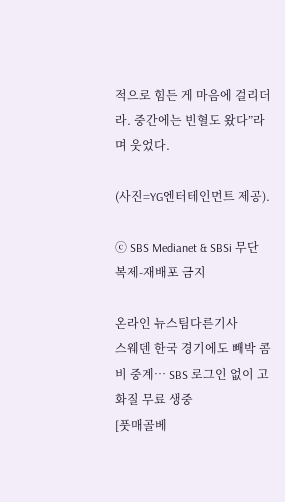적으로 힘든 게 마음에 걸리더라. 중간에는 빈혈도 왔다”라며 웃었다.

(사진=YG엔터테인먼트 제공).

ⓒ SBS Medianet & SBSi 무단복제-재배포 금지

온라인 뉴스팀다른기사
스웨덴 한국 경기에도 빼박 콤비 중계… SBS 로그인 없이 고화질 무료 생중
[풋매골베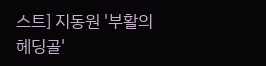스트] 지동원 '부활의 헤딩골'